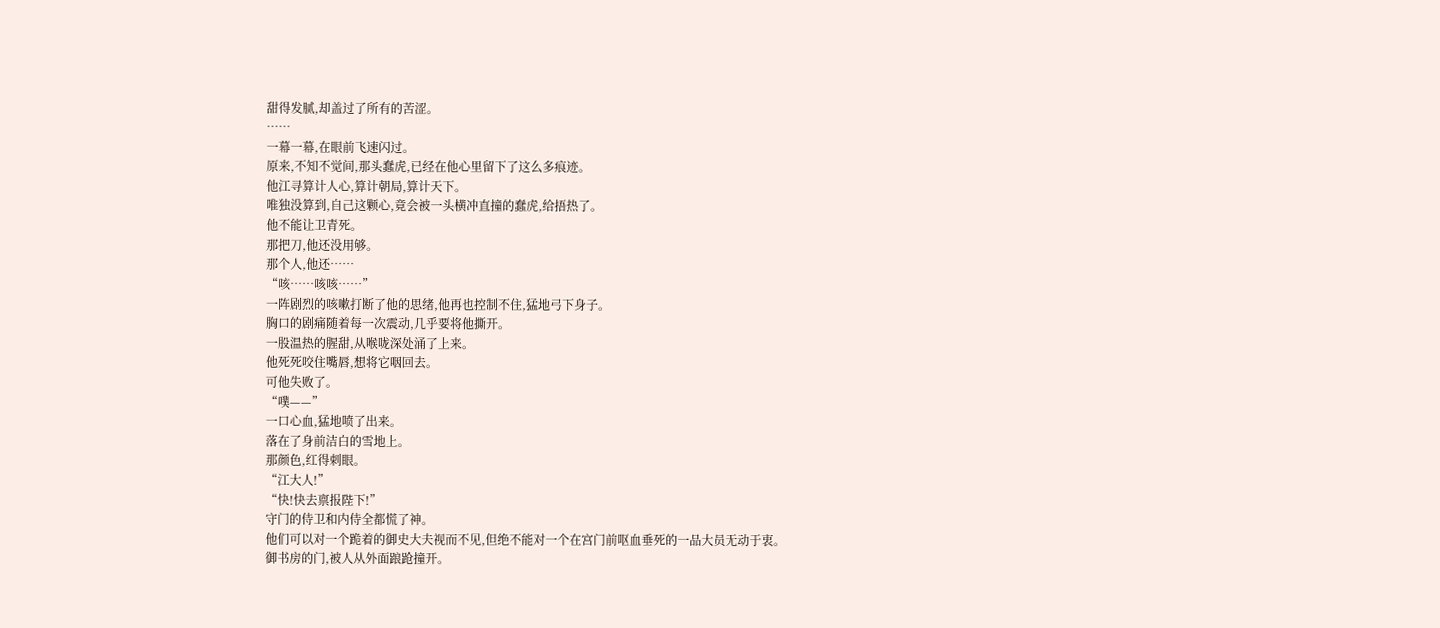甜得发腻,却盖过了所有的苦涩。
……
一幕一幕,在眼前飞速闪过。
原来,不知不觉间,那头蠢虎,已经在他心里留下了这么多痕迹。
他江寻算计人心,算计朝局,算计天下。
唯独没算到,自己这颗心,竟会被一头横冲直撞的蠢虎,给捂热了。
他不能让卫青死。
那把刀,他还没用够。
那个人,他还……
“咳……咳咳……”
一阵剧烈的咳嗽打断了他的思绪,他再也控制不住,猛地弓下身子。
胸口的剧痛随着每一次震动,几乎要将他撕开。
一股温热的腥甜,从喉咙深处涌了上来。
他死死咬住嘴唇,想将它咽回去。
可他失败了。
“噗——”
一口心血,猛地喷了出来。
落在了身前洁白的雪地上。
那颜色,红得刺眼。
“江大人!”
“快!快去禀报陛下!”
守门的侍卫和内侍全都慌了神。
他们可以对一个跪着的御史大夫视而不见,但绝不能对一个在宫门前呕血垂死的一品大员无动于衷。
御书房的门,被人从外面踉跄撞开。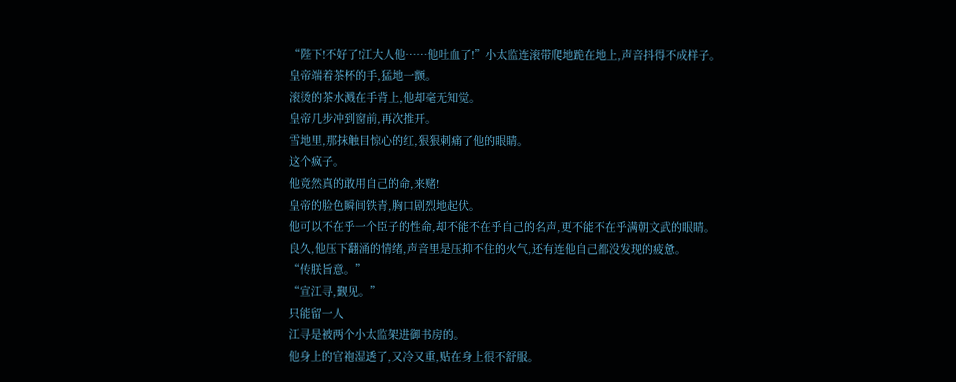“陛下!不好了!江大人他……他吐血了!”小太监连滚带爬地跪在地上,声音抖得不成样子。
皇帝端着茶杯的手,猛地一颤。
滚烫的茶水溅在手背上,他却毫无知觉。
皇帝几步冲到窗前,再次推开。
雪地里,那抹触目惊心的红,狠狠刺痛了他的眼睛。
这个疯子。
他竟然真的敢用自己的命,来赌!
皇帝的脸色瞬间铁青,胸口剧烈地起伏。
他可以不在乎一个臣子的性命,却不能不在乎自己的名声,更不能不在乎满朝文武的眼睛。
良久,他压下翻涌的情绪,声音里是压抑不住的火气,还有连他自己都没发现的疲惫。
“传朕旨意。”
“宣江寻,觐见。”
只能留一人
江寻是被两个小太监架进御书房的。
他身上的官袍湿透了,又冷又重,贴在身上很不舒服。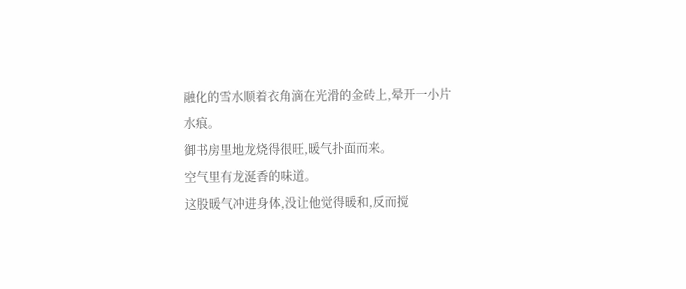融化的雪水顺着衣角滴在光滑的金砖上,晕开一小片水痕。
御书房里地龙烧得很旺,暖气扑面而来。
空气里有龙涎香的味道。
这股暖气冲进身体,没让他觉得暖和,反而搅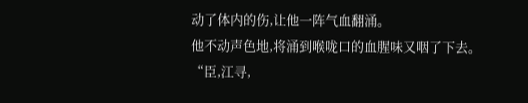动了体内的伤,让他一阵气血翻涌。
他不动声色地,将涌到喉咙口的血腥味又咽了下去。
“臣,江寻,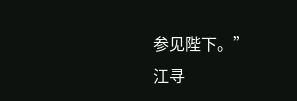参见陛下。”
江寻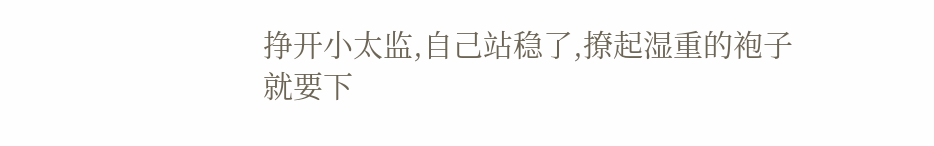挣开小太监,自己站稳了,撩起湿重的袍子就要下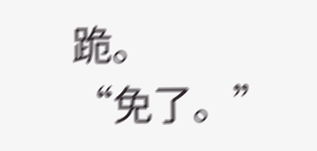跪。
“免了。”